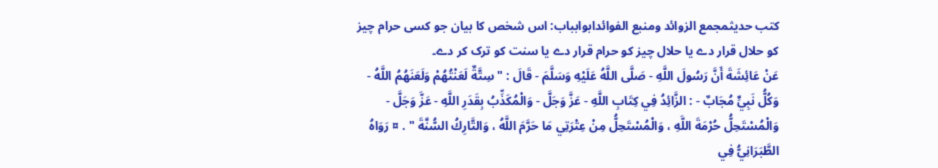کتب حدیثمجمع الزوائد ومنبع الفوائدابوابباب: اس شخص کا بیان جو کسی حرام چیز کو حلال قرار دے یا حلال چیز کو حرام قرار دے یا سنت کو ترک کر دے۔
عَنْ عَائِشَةَ أَنَّ رَسُولَ اللَّهِ - صَلَّى اللَّهُ عَلَيْهِ وَسَلَّمَ - قَالَ : " سِتَّةٌ لَعَنْتُهُمْ وَلَعَنَهُمُ اللَّهُ - وَكُلُّ نَبِيٍّ مُجَابٌ - : الزَّائِدُ فِي كِتَابِ اللَّهِ - عَزَّ وَجَلَّ - وَالْمُكَذِّبُ بِقَدَرِ اللَّهِ - عَزَّ وَجَلَّ - وَالْمُسْتَحِلُّ حُرْمَةَ اللَّهِ ، وَالْمُسْتَحِلُّ مِنْ عِتْرَتِي مَا حَرَّمَ اللَّهُ ، وَالتَّارِكُ السُّنَّةَ " . ¤ رَوَاهُ الطَّبَرَانِيُّ فِي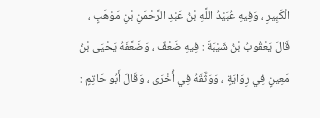الْكَبِيرِ ، وَفِيهِ عُبَيْدُ اللَّهِ بْنُ عَبْدِ الرَّحْمَنِ بْنِ مَوْهَبٍ ، قَالَ يَعْقُوبُ بْنُ شَيْبَةَ : فِيهِ ضَعْفٌ ، وَضَعَّفَهُ يَحْيَى بْنُ مَعِينٍ فِي رِوَايَةٍ ، وَوَثَّقَهُ فِي أُخْرَى ، وَقَالَ أَبُو حَاتِمٍ :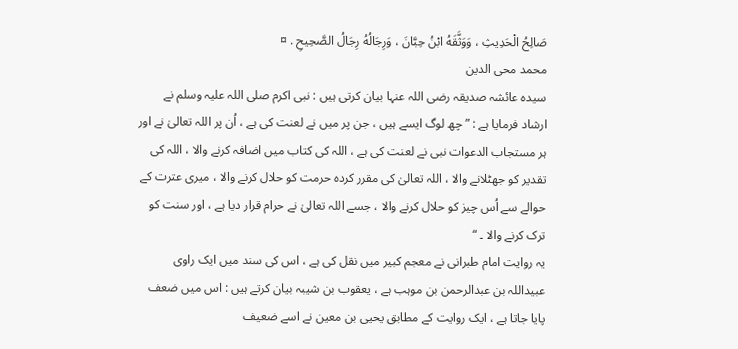صَالِحُ الْحَدِيثِ ، وَوَثَّقَهُ ابْنُ حِبَّانَ ، وَرِجَالُهُ رِجَالُ الصَّحِيحِ . ¤
محمد محی الدین
سیدہ عائشہ صدیقہ رضی اللہ عنہا بیان کرتی ہیں : نبی اکرم صلی اللہ علیہ وسلم نے ارشاد فرمایا ہے : ” چھ لوگ ایسے ہیں ، جن پر میں نے لعنت کی ہے ، اُن پر اللہ تعالیٰ نے اور ہر مستجاب الدعوات نبی نے لعنت کی ہے ، اللہ کی کتاب میں اضافہ کرنے والا ، اللہ کی تقدیر کو جھٹلانے والا ، اللہ تعالیٰ کی مقرر کردہ حرمت کو حلال کرنے والا ، میری عترت کے حوالے سے اُس چیز کو حلال کرنے والا ، جسے اللہ تعالیٰ نے حرام قرار دیا ہے ، اور سنت کو ترک کرنے والا ۔ “
یہ روایت امام طبرانی نے معجم کبیر میں نقل کی ہے ، اس کی سند میں ایک راوی عبیداللہ بن عبدالرحمن بن موہب ہے ، یعقوب بن شیبہ بیان کرتے ہیں : اس میں ضعف پایا جاتا ہے ، ایک روایت کے مطابق یحیی بن معین نے اسے ضعیف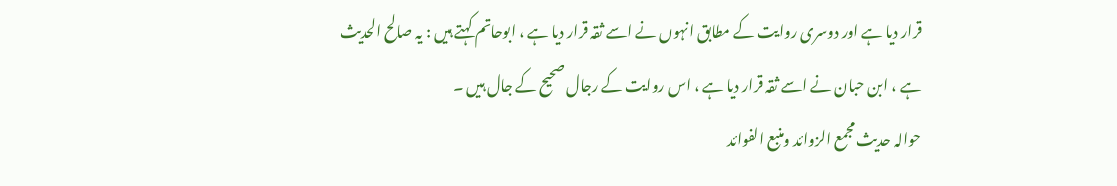قرار دیا ہے اور دوسری روایت کے مطابق انہوں نے اسے ثقہ قرار دیا ہے ، ابوحاتم کہتے ہیں : یہ صالح الحدیث ہے ، ابن حبان نے اسے ثقہ قرار دیا ہے ، اس روایت کے رجال صحیح کے جال ہیں ۔
حوالہ حدیث مجمع الزوائد ومنبع الفوائد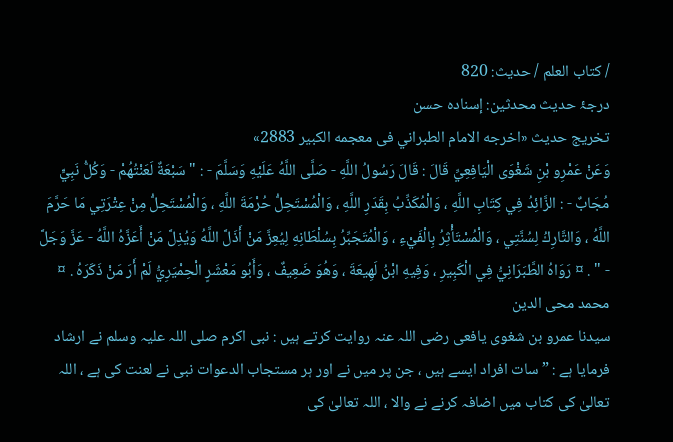/ كتاب العلم / حدیث: 820
درجۂ حدیث محدثین: إسنادہ حسن
تخریج حدیث «اخرجه الامام الطبراني فى معجمه الكبير 2883»
وَعَنْ عَمْرِو بْنِ شَغْوَى الْيَافِعِيِّ قَالَ : قَالَ رَسُولُ اللَّهِ - صَلَّى اللَّهُ عَلَيْهِ وَسَلَّمَ - : " سَبْعَةٌ لَعَنْتُهُمْ - وَكُلُّ نَبِيٍّ مُجَابٌ - : الزَّائِدُ فِي كِتَابِ اللَّهِ ، وَالْمُكَذِّبُ بِقَدَرِ اللَّهِ ، وَالْمُسْتَحِلُّ حُرْمَةَ اللَّهِ ، وَالْمُسْتَحِلُّ مِنْ عِتْرَتِي مَا حَرَّمَ اللَّهُ ، وَالتَّارِكُ لِسُنَّتِي ، وَالْمُسْتَأْثِرُ بِالْفَيْءِ ، وَالْمُتَجَبِّرُ بِسُلْطَانِهِ لِيُعِزَّ مَنْ أَذَلَّ اللَّهُ وَيُذِلَّ مَنْ أَعَزَّهُ اللَّهُ - عَزَّ وَجَلَّ - " . ¤ رَوَاهُ الطَّبَرَانِيُّ فِي الْكَبِيرِ ، وَفِيهِ ابْنُ لَهِيعَةَ ، وَهُوَ ضَعِيفٌ ، وَأَبُو مَعْشَرٍ الْحِمْيَرِيُّ لَمْ أَرَ مَنْ ذَكَرَهُ . ¤
محمد محی الدین
سیدنا عمرو بن شغوی یافعی رضی اللہ عنہ روایت کرتے ہیں : نبی اکرم صلی اللہ علیہ وسلم نے ارشاد فرمایا ہے : ” سات افراد ایسے ہیں ، جن پر میں نے اور ہر مستجاب الدعوات نبی نے لعنت کی ہے ، اللہ تعالیٰ کی کتاب میں اضافہ کرنے نے والا ، اللہ تعالیٰ کی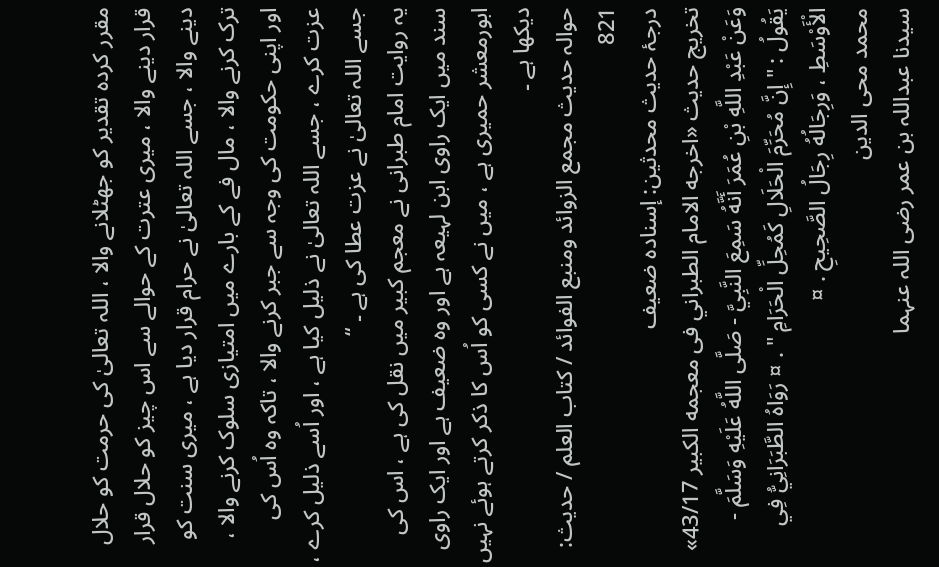مقرر کردہ تقدیر کو جھٹلانے والا ، اللہ تعالیٰ کی حرمت کو حلال قرار دینے والا ، میری عترت کے حوالے سے اس چیز کو حلال قرار دینے والا ، جسے اللہ تعالیٰ نے حرام قرار دیا ہے ، میری سنت کو ترک کرنے والا ، مال فے کے بارے میں امتیازی سلوک کرنے والا ، اور اپنی حکومت کی وجہ سے جبر کرنے والا ، تاکہ وہ اُس کی عزت کرے ، جسے اللہ تعالیٰ نے ذلیل کیا ہے ، اور اُسے ذلیل کرے ، جسے اللہ تعالیٰ نے عزت عطا کی ہے ۔ “
یہ روایت امام طبرانی نے معجم کبیر میں نقل کی ہے ، اس کی سند میں ایک راوی ابن لہیعہ ہے اور وہ ضعیف ہے اور ایک راوی ابورمعشر حمیری ہے ، میں نے کسی کو اُس کا ذکر کرتے ہوئے نہیں دیکھا ہے ۔
حوالہ حدیث مجمع الزوائد ومنبع الفوائد / كتاب العلم / حدیث: 821
درجۂ حدیث محدثین: إسنادہ ضعیف
تخریج حدیث «اخرجه الامام الطبراني فى معجمه الكبير 43/17»
وَعَنْ عَبْدِ اللَّهِ بْنِ عُمَرَ أَنَّهُ سَمِعَ النَّبِيَّ - صَلَّى اللَّهُ عَلَيْهِ وَسَلَّمَ - يَقُولُ : " إِنَّ مُحَرِّمَ الْحَلَالِ كَمُحِلِّ الْحَرَامِ " . ¤ رَوَاهُ الطَّبَرَانِيُّ فِي الْأَوْسَطِ ، وَرِجَالُهُ رِجَالُ الصَّحِيحِ . ¤
محمد محی الدین
سیدنا عبداللہ بن عمر رضی اللہ عنہما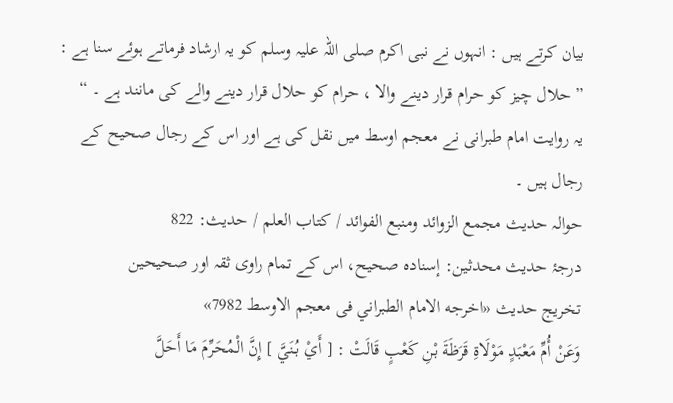بیان کرتے ہیں : انہوں نے نبی اکرم صلی اللہ علیہ وسلم کو یہ ارشاد فرماتے ہوئے سنا ہے : ” حلال چیز کو حرام قرار دینے والا ، حرام کو حلال قرار دینے والے کی مانند ہے ۔ “
یہ روایت امام طبرانی نے معجم اوسط میں نقل کی ہے اور اس کے رجال صحیح کے رجال ہیں ۔
حوالہ حدیث مجمع الزوائد ومنبع الفوائد / كتاب العلم / حدیث: 822
درجۂ حدیث محدثین: إسنادہ صحیح، اس کے تمام راوی ثقہ اور صحیحین
تخریج حدیث «اخرجه الامام الطبراني فى معجم الاوسط 7982»
وَعَنْ أُمِّ مَعْبَدٍ مَوْلَاةِ قَرَظَةَ بْنِ كَعْبٍ قَالَتْ : [ أَيْ بُنَيَّ ] إِنَّ الْمُحَرِّمَ مَا أَحَلَّ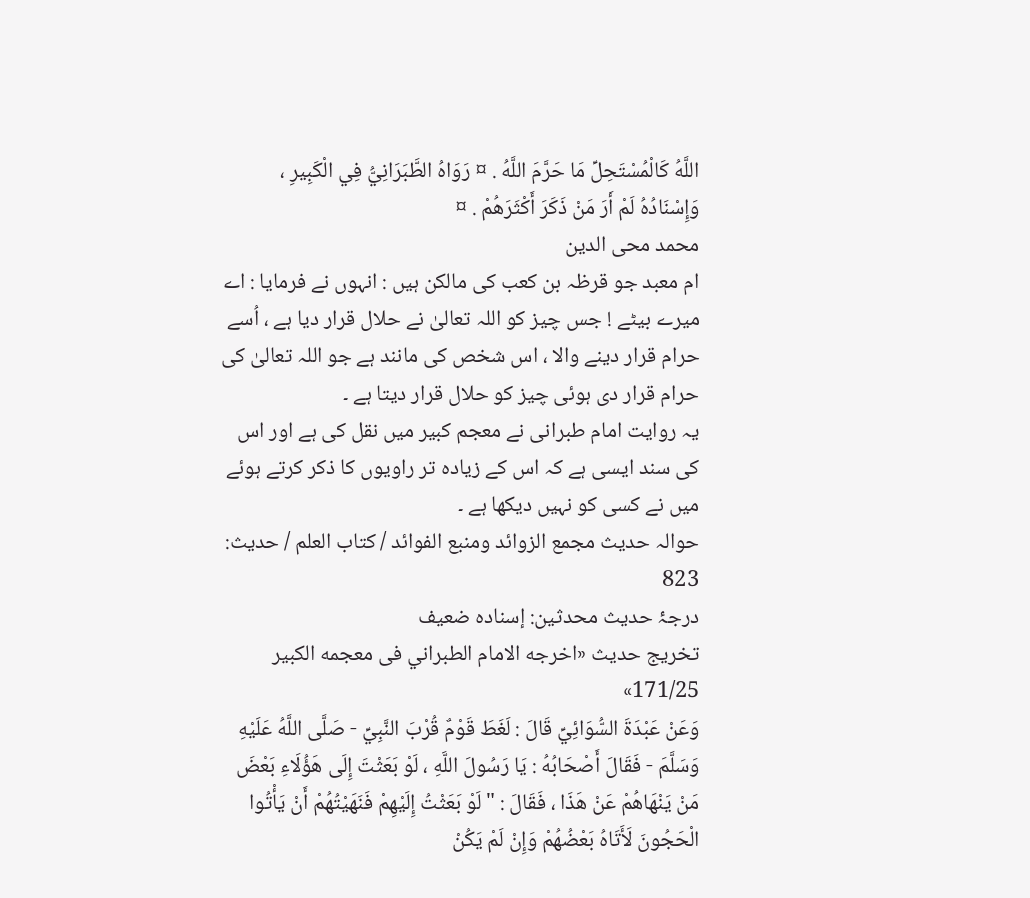اللَّهُ كَالْمُسْتَحِلِّ مَا حَرَّمَ اللَّهُ . ¤ رَوَاهُ الطَّبَرَانِيُّ فِي الْكَبِيرِ ، وَإِسْنَادُهُ لَمْ أَرَ مَنْ ذَكَرَ أَكْثَرَهُمْ . ¤
محمد محی الدین
ام معبد جو قرظہ بن کعب کی مالکن ہیں : انہوں نے فرمایا : اے میرے بیٹے ! جس چیز کو اللہ تعالیٰ نے حلال قرار دیا ہے ، اُسے حرام قرار دینے والا ، اس شخص کی مانند ہے جو اللہ تعالیٰ کی حرام قرار دی ہوئی چیز کو حلال قرار دیتا ہے ۔
یہ روایت امام طبرانی نے معجم کبیر میں نقل کی ہے اور اس کی سند ایسی ہے کہ اس کے زیادہ تر راویوں کا ذکر کرتے ہوئے میں نے کسی کو نہیں دیکھا ہے ۔
حوالہ حدیث مجمع الزوائد ومنبع الفوائد / كتاب العلم / حدیث: 823
درجۂ حدیث محدثین: إسنادہ ضعیف
تخریج حدیث «اخرجه الامام الطبراني فى معجمه الكبير 171/25»
وَعَنْ عَبْدَةَ السُّوَائِيِّ قَالَ : لَغَطَ قَوْمٌ قُرْبَ النَّبِيِّ - صَلَّى اللَّهُ عَلَيْهِ وَسَلَّمَ - فَقَالَ أَصْحَابُهُ : يَا رَسُولَ اللَّهِ ، لَوْ بَعَثْتَ إِلَى هَؤُلَاءِ بَعْضَ مَنْ يَنْهَاهُمْ عَنْ هَذَا ، فَقَالَ : " لَوْ بَعَثْتُ إِلَيْهِمْ فَنَهَيْتُهُمْ أَنْ يَأْتُوا الْحَجُونَ لَأَتَاهُ بَعْضُهُمْ وَإِنْ لَمْ يَكُنْ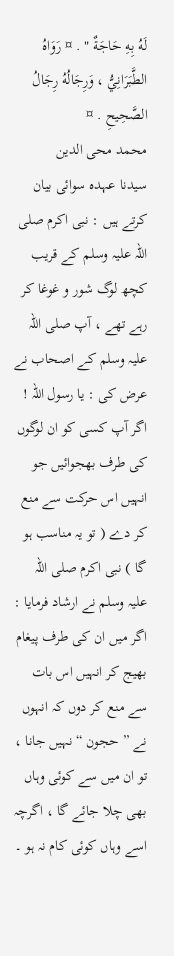لَهُ بِهِ حَاجَةٌ " . ¤ رَوَاهُ الطَّبَرَانِيُّ ، وَرِجَالُهُ رِجَالُ الصَّحِيحِ . ¤
محمد محی الدین
سیدنا عہدہ سوائی بیان کرتے ہیں : نبی اکرم صلی اللہ علیہ وسلم کے قریب کچھ لوگ شور و غوغا کر رہے تھے ، آپ صلی اللہ علیہ وسلم کے اصحاب نے عرض کی : یا رسول اللہ ! اگر آپ کسی کو ان لوگوں کی طرف بھجوائیں جو انہیں اس حرکت سے منع کر دے ( تو یہ مناسب ہو گا ) نبی اکرم صلی اللہ علیہ وسلم نے ارشاد فرمایا : اگر میں ان کی طرف پیغام بھیج کر انہیں اس بات سے منع کر دوں کہ انہوں نے ” حجون “ نہیں جانا ، تو ان میں سے کوئی وہاں بھی چلا جائے گا ، اگرچہ اسے وہاں کوئی کام نہ ہو ۔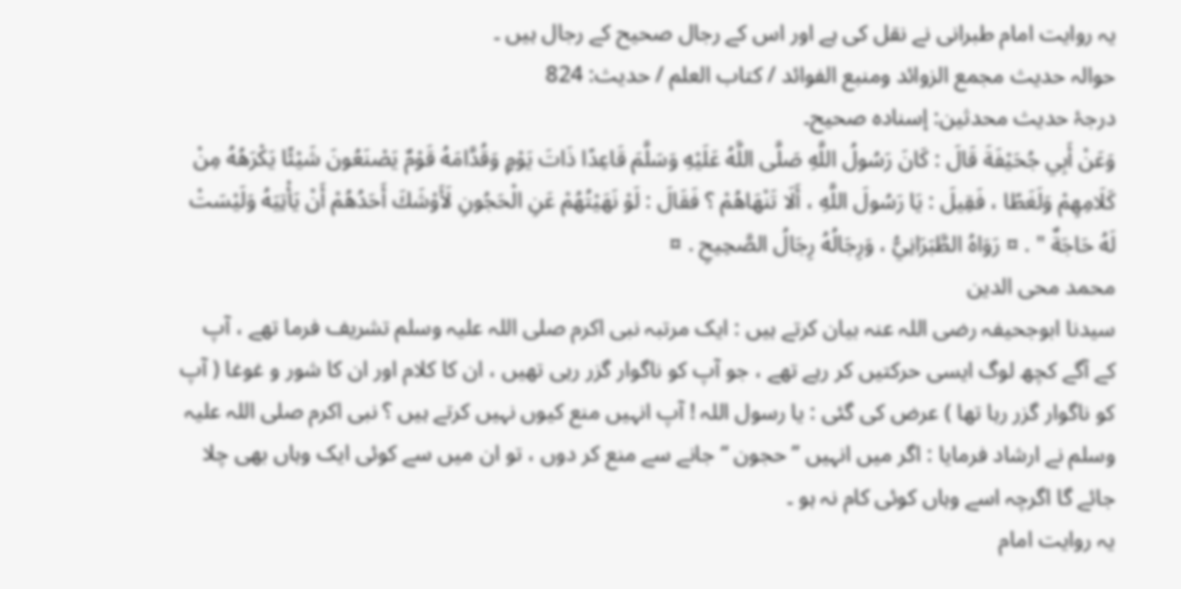یہ روایت امام طبرانی نے نقل کی ہے اور اس کے رجال صحیح کے رجال ہیں ۔
حوالہ حدیث مجمع الزوائد ومنبع الفوائد / كتاب العلم / حدیث: 824
درجۂ حدیث محدثین: إسنادہ صحیح۔
وَعَنْ أَبِي جُحَيْفَةَ قَالَ : كَانَ رَسُولُ اللَّهِ صَلَّى اللَّهُ عَلَيْهِ وَسَلَّمَ قَاعِدًا ذَاتَ يَوْمٍ وَقُدَّامَهُ قَوْمٌ يَصْنَعُونَ شَيْئًا يَكْرَهُهُ مِنْ كَلَامِهِمْ وَلَغَطًا ، فَقِيلَ : يَا رَسُولَ اللَّهِ ، أَلَا تَنْهَاهُمْ ؟ فَقَالَ : لَوْ نَهَيْتُهُمْ عَنِ الْحَجُونِ لَأَوْشَكَ أَحَدُهُمْ أَنْ يَأْتِيَهُ وَلَيْسَتْ لَهُ حَاجَةٌ " . ¤ رَوَاهُ الطَّبَرَانِيُّ ، وَرِجَالُهُ رِجَالُ الصَّحِيحِ . ¤
محمد محی الدین
سیدنا ابوجحیفہ رضی اللہ عنہ بیان کرتے ہیں : ایک مرتبہ نبی اکرم صلی اللہ علیہ وسلم تشریف فرما تھے ، آپ کے آگے کچھ لوگ ایسی حرکتیں کر رہے تھے ، جو آپ کو ناگوار گزر رہی تھیں ، ان کا کلام اور ان کا شور و غوغا ( آپ کو ناگوار گزر رہا تھا ) عرض کی گئی : یا رسول اللہ ! آپ انہیں منع کیوں نہیں کرتے ہیں ؟ نبی اکرم صلی اللہ علیہ وسلم نے ارشاد فرمایا : اگر میں انہیں ” حجون “ جانے سے منع کر دوں ، تو ان میں سے کوئی ایک وہاں بھی چلا جائے گا اگرچہ اسے وہاں کوئی کام نہ ہو ۔
یہ روایت امام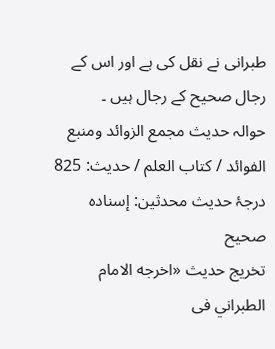طبرانی نے نقل کی ہے اور اس کے رجال صحیح کے رجال ہیں ۔
حوالہ حدیث مجمع الزوائد ومنبع الفوائد / كتاب العلم / حدیث: 825
درجۂ حدیث محدثین: إسنادہ صحیح
تخریج حدیث «اخرجه الامام الطبراني فى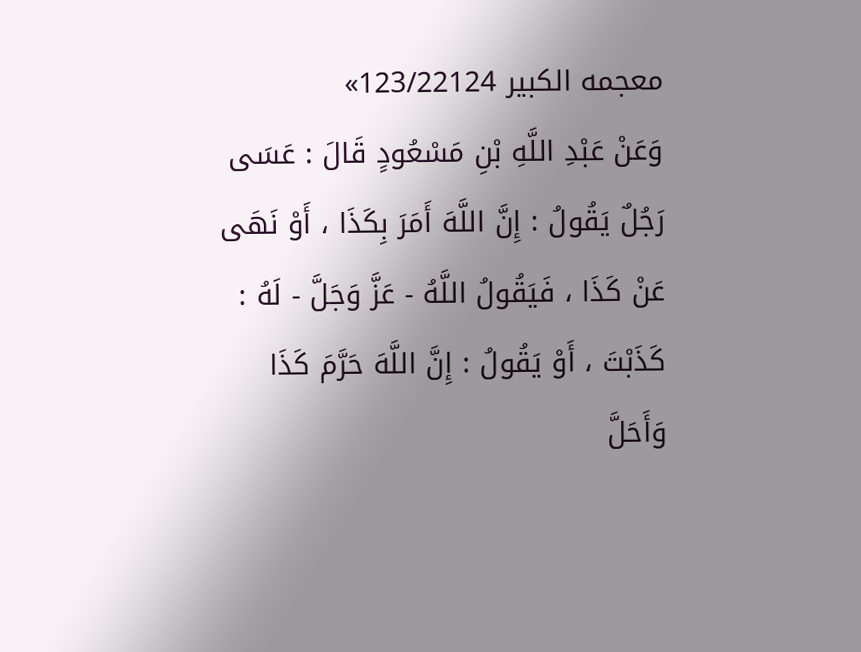معجمه الكبير 123/22124»
وَعَنْ عَبْدِ اللَّهِ بْنِ مَسْعُودٍ قَالَ : عَسَى رَجُلٌ يَقُولُ : إِنَّ اللَّهَ أَمَرَ بِكَذَا ، أَوْ نَهَى عَنْ كَذَا ، فَيَقُولُ اللَّهُ - عَزَّ وَجَلَّ - لَهُ : كَذَبْتَ ، أَوْ يَقُولُ : إِنَّ اللَّهَ حَرَّمَ كَذَا وَأَحَلَّ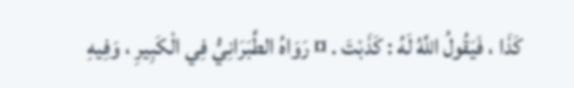كَذَا ، فَيَقُولُ اللَّهُ لَهُ : كَذَبْتَ . ¤ رَوَاهُ الطَّبَرَانِيُّ فِي الْكَبِيرِ ، وَفِيهِ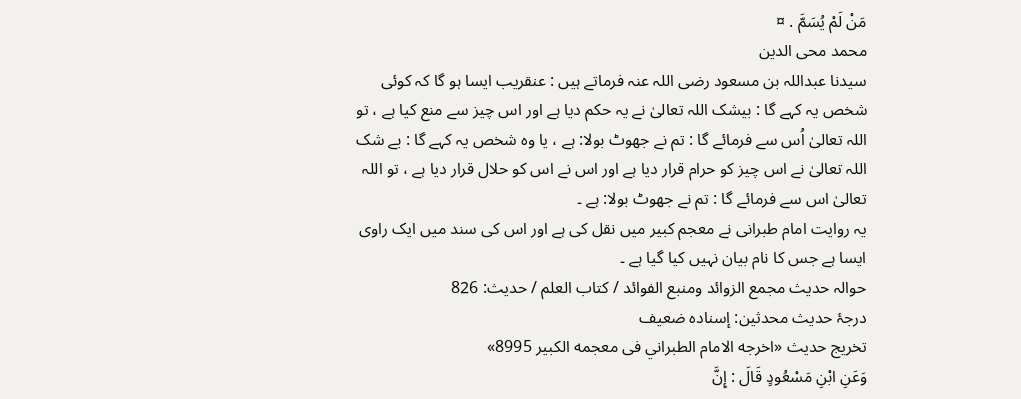مَنْ لَمْ يُسَمَّ . ¤
محمد محی الدین
سیدنا عبداللہ بن مسعود رضی اللہ عنہ فرماتے ہیں : عنقریب ایسا ہو گا کہ کوئی شخص یہ کہے گا : بیشک اللہ تعالیٰ نے یہ حکم دیا ہے اور اس چیز سے منع کیا ہے ، تو اللہ تعالیٰ اُس سے فرمائے گا : تم نے جھوٹ بولا: ہے ، یا وہ شخص یہ کہے گا : بے شک اللہ تعالیٰ نے اس چیز کو حرام قرار دیا ہے اور اس نے اس کو حلال قرار دیا ہے ، تو اللہ تعالیٰ اس سے فرمائے گا : تم نے جھوٹ بولا: ہے ۔
یہ روایت امام طبرانی نے معجم کبیر میں نقل کی ہے اور اس کی سند میں ایک راوی ایسا ہے جس کا نام بیان نہیں کیا گیا ہے ۔
حوالہ حدیث مجمع الزوائد ومنبع الفوائد / كتاب العلم / حدیث: 826
درجۂ حدیث محدثین: إسنادہ ضعیف
تخریج حدیث «اخرجه الامام الطبراني فى معجمه الكبير 8995»
وَعَنِ ابْنِ مَسْعُودٍ قَالَ : إِنَّ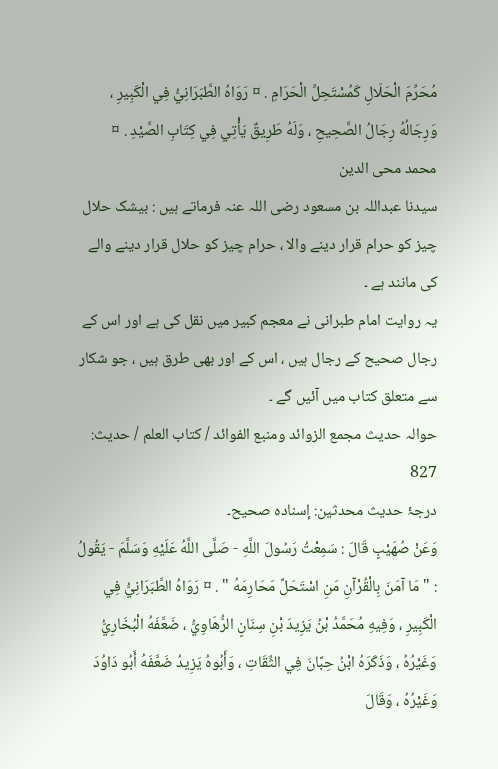مُحَرِّمَ الْحَلَالِ كَمُسْتَحِلِّ الْحَرَامِ . ¤ رَوَاهُ الطَّبَرَانِيُّ فِي الْكَبِيرِ ، وَرِجَالُهُ رِجَالُ الصَّحِيحِ ، وَلَهُ طَرِيقٌ يَأْتِي فِي كِتَابِ الصَّيْدِ . ¤
محمد محی الدین
سیدنا عبداللہ بن مسعود رضی اللہ عنہ فرماتے ہیں : بیشک حلال چیز کو حرام قرار دینے والا ، حرام چیز کو حلال قرار دینے والے کی مانند ہے ۔
یہ روایت امام طبرانی نے معجم کبیر میں نقل کی ہے اور اس کے رجال صحیح کے رجال ہیں ، اس کے اور بھی طرق ہیں ، جو شکار سے متعلق کتاب میں آئیں گے ۔
حوالہ حدیث مجمع الزوائد ومنبع الفوائد / كتاب العلم / حدیث: 827
درجۂ حدیث محدثین: إسنادہ صحیح۔
وَعَنْ صُهَيْبٍ قَالَ : سَمِعْتُ رَسُولَ اللَّهِ - صَلَّى اللَّهُ عَلَيْهِ وَسَلَّمَ - يَقُولُ : " مَا آمَنَ بِالْقُرْآنِ مَنِ اسْتَحَلَّ مَحَارِمَهُ " . ¤ رَوَاهُ الطَّبَرَانِيُّ فِي الْكَبِيرِ ، وَفِيهِ مُحَمَّدُ بْنُ يَزِيدَ بْنِ سِنَانٍ الرُّهَاوِيُّ ، ضَعَّفَهُ الْبُخَارِيُّ وَغَيْرُهُ ، وَذَكَرَهُ ابْنُ حِبَّانَ فِي الثِّقَاتِ ، وَأَبُوهُ يَزِيدُ ضَعَّفَهُ أَبُو دَاوُدَ وَغَيْرُهُ ، وَقَالَ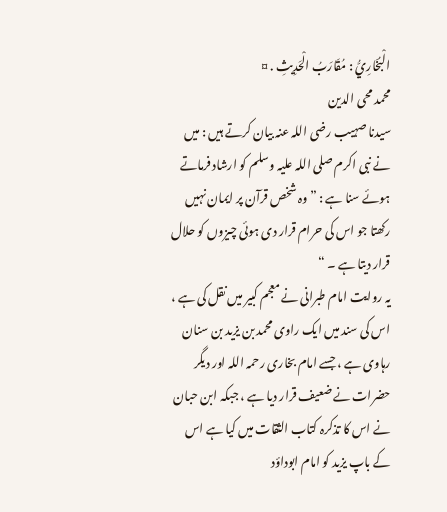الْبُخَارِيُّ : مُقَارَبُ الْحَدِيثِ . ¤
محمد محی الدین
سیدنا صہیب رضی اللہ عنہ بیان کرتے ہیں : میں نے نبی اکرم صلی اللہ علیہ وسلم کو ارشاد فرماتے ہوئے سنا ہے : ” وہ شخص قرآن پر ایمان نہیں رکھتا جو اس کی حرام قرار دی ہوئی چیزوں کو حلال قرار دیتا ہے ۔ “
یہ روایت امام طبرانی نے معجم کبیر میں نقل کی ہے ، اس کی سند میں ایک راوی محمد بن یزید بن سنان رہاوی ہے ، جسے امام بخاری رحمہ اللہ اور دیگر حضرات نے ضعیف قرار دیا ہے ، جبکہ ابن حبان نے اس کا تذکرہ کتاب الثقات میں کیا ہے اس کے باپ یزید کو امام ابوداؤد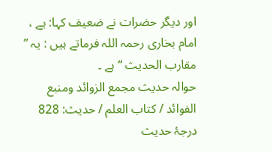اور دیگر حضرات نے ضعیف کہا: ہے ، امام بخاری رحمہ اللہ فرماتے ہیں : یہ ” مقارب الحدیث “ ہے ۔
حوالہ حدیث مجمع الزوائد ومنبع الفوائد / كتاب العلم / حدیث: 828
درجۂ حدیث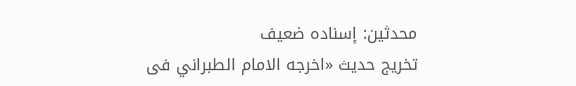محدثین: إسنادہ ضعیف
تخریج حدیث «اخرجه الامام الطبراني فى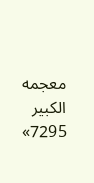معجمه الكبير 7295»